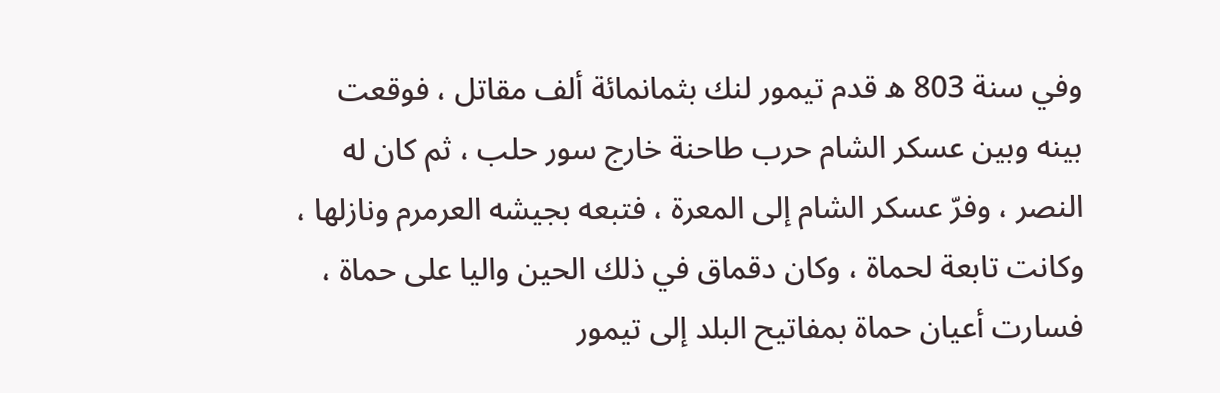وفي سنة 803 ه قدم تيمور لنك بثمانمائة ألف مقاتل ، فوقعت بينه وبين عسكر الشام حرب طاحنة خارج سور حلب ، ثم كان له النصر ، وفرّ عسكر الشام إلى المعرة ، فتبعه بجيشه العرمرم ونازلها ، وكانت تابعة لحماة ، وكان دقماق في ذلك الحين واليا على حماة ، فسارت أعيان حماة بمفاتيح البلد إلى تيمور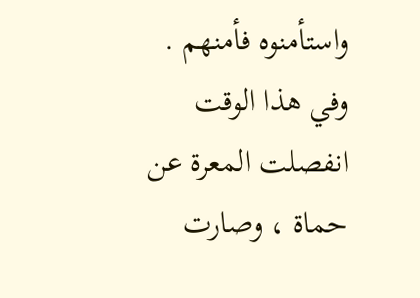واستأمنوه فأمنهم . وفي هذا الوقت انفصلت المعرة عن حماة ، وصارت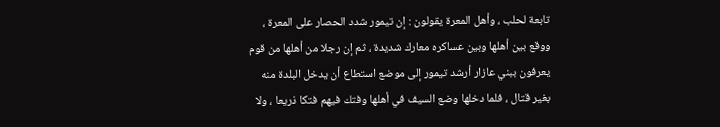تابعة لحلب ، وأهل المعرة يقولون : إن تيمور شدد الحصار على المعرة ، ووقع بين أهلها وبين عساكره معارك شديدة ، ثم إن رجلا من أهلها من قوم يعرفون ببني عازار أرشد تيمور إلى موضع استطاع أن يدخل البلدة منه بغير قتال ، فلما دخلها وضع السيف في أهلها وفتك فيهم فتكا ذريعا ، ولا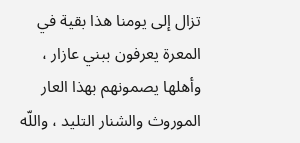تزال إلى يومنا هذا بقية في المعرة يعرفون ببني عازار ، وأهلها يصمونهم بهذا العار الموروث والشنار التليد ، واللّه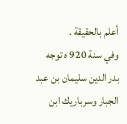أعلم بالحقيقة .
وفي سنة 920 ه توجه بدر الدين سليمان بن عبد الجبار وسرباريك ابن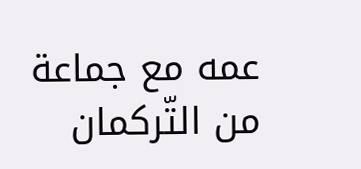عمه مع جماعة من التّركمان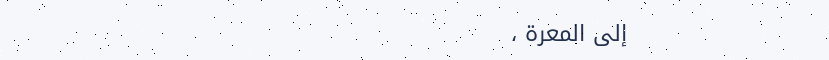إلى المعرة ،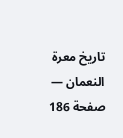تاريخ معرة النعمان — صفحة 186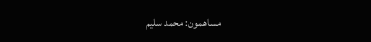مساهمون: محمد سليم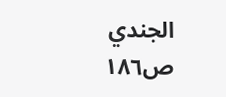الجندي
ص١٨٦